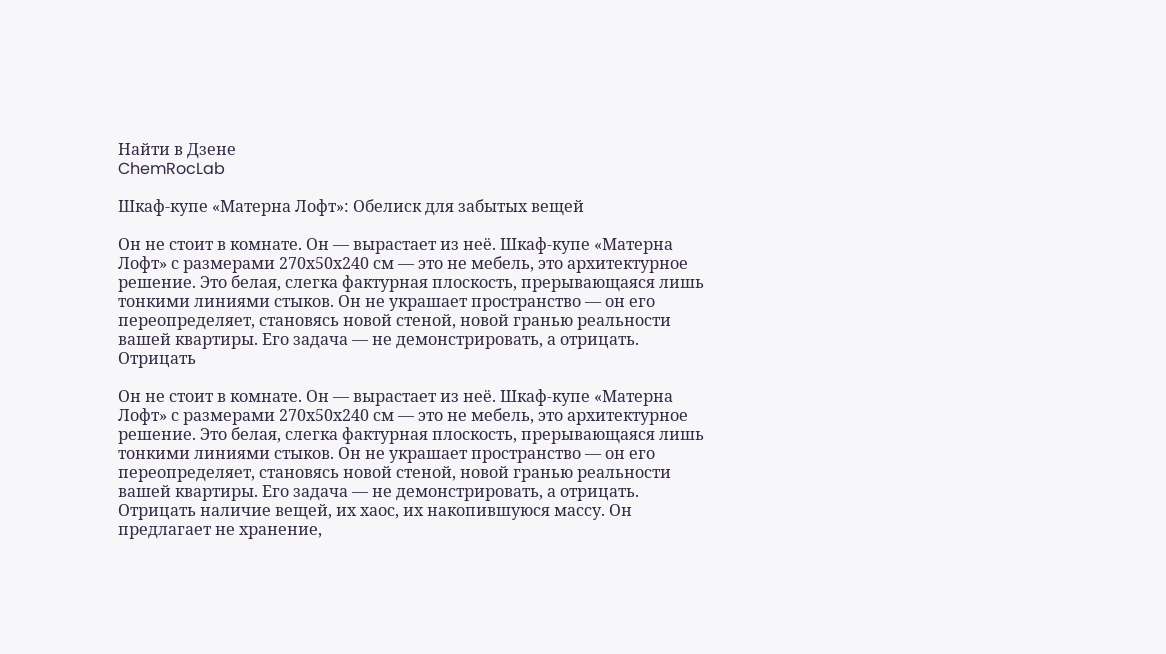Найти в Дзене
ChemRocLab

Шкаф-купе «Матерна Лофт»: Обелиск для забытых вещей

Он не стоит в комнате. Он — вырастает из неё. Шкаф-купе «Матерна Лофт» с размерами 270х50х240 см — это не мебель, это архитектурное решение. Это белая, слегка фактурная плоскость, прерывающаяся лишь тонкими линиями стыков. Он не украшает пространство — он его переопределяет, становясь новой стеной, новой гранью реальности вашей квартиры. Его задача — не демонстрировать, а отрицать. Отрицать

Он не стоит в комнате. Он — вырастает из неё. Шкаф-купе «Матерна Лофт» с размерами 270х50х240 см — это не мебель, это архитектурное решение. Это белая, слегка фактурная плоскость, прерывающаяся лишь тонкими линиями стыков. Он не украшает пространство — он его переопределяет, становясь новой стеной, новой гранью реальности вашей квартиры. Его задача — не демонстрировать, а отрицать. Отрицать наличие вещей, их хаос, их накопившуюся массу. Он предлагает не хранение,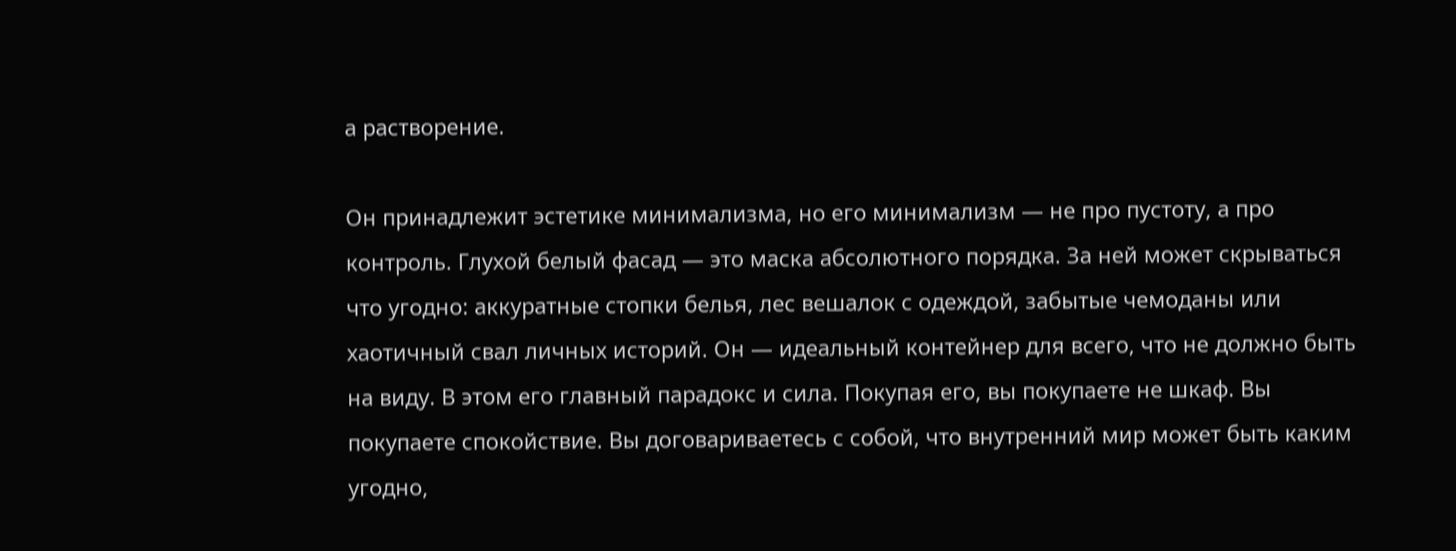а растворение.

Он принадлежит эстетике минимализма, но его минимализм — не про пустоту, а про контроль. Глухой белый фасад — это маска абсолютного порядка. За ней может скрываться что угодно: аккуратные стопки белья, лес вешалок с одеждой, забытые чемоданы или хаотичный свал личных историй. Он — идеальный контейнер для всего, что не должно быть на виду. В этом его главный парадокс и сила. Покупая его, вы покупаете не шкаф. Вы покупаете спокойствие. Вы договариваетесь с собой, что внутренний мир может быть каким угодно,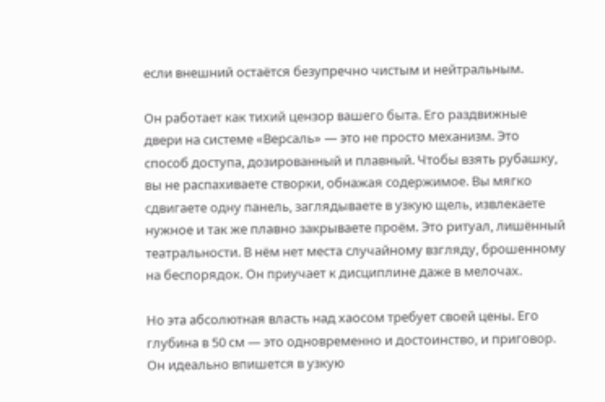если внешний остаётся безупречно чистым и нейтральным.

Он работает как тихий цензор вашего быта. Его раздвижные двери на системе «Версаль» — это не просто механизм. Это способ доступа, дозированный и плавный. Чтобы взять рубашку, вы не распахиваете створки, обнажая содержимое. Вы мягко сдвигаете одну панель, заглядываете в узкую щель, извлекаете нужное и так же плавно закрываете проём. Это ритуал, лишённый театральности. В нём нет места случайному взгляду, брошенному на беспорядок. Он приучает к дисциплине даже в мелочах.

Но эта абсолютная власть над хаосом требует своей цены. Его глубина в 50 см — это одновременно и достоинство, и приговор. Он идеально впишется в узкую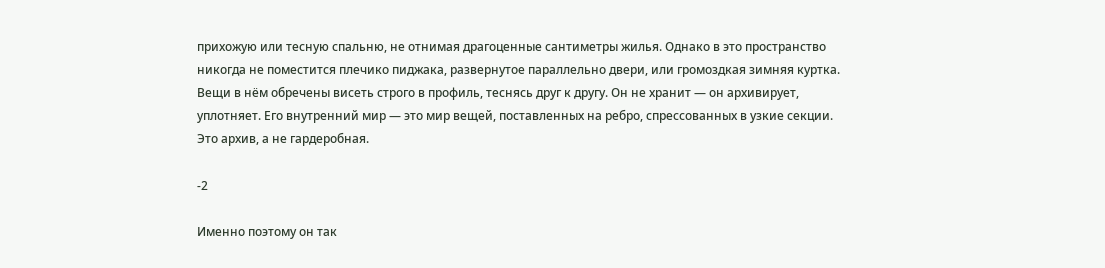прихожую или тесную спальню, не отнимая драгоценные сантиметры жилья. Однако в это пространство никогда не поместится плечико пиджака, развернутое параллельно двери, или громоздкая зимняя куртка. Вещи в нём обречены висеть строго в профиль, теснясь друг к другу. Он не хранит — он архивирует, уплотняет. Его внутренний мир — это мир вещей, поставленных на ребро, спрессованных в узкие секции. Это архив, а не гардеробная.

-2

Именно поэтому он так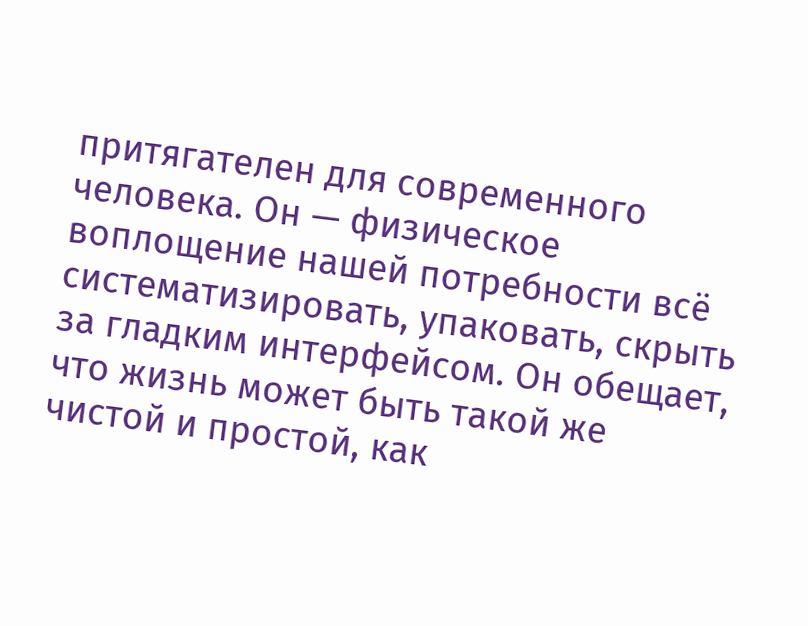притягателен для современного человека. Он — физическое воплощение нашей потребности всё систематизировать, упаковать, скрыть за гладким интерфейсом. Он обещает, что жизнь может быть такой же чистой и простой, как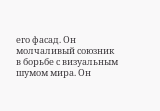его фасад. Он молчаливый союзник в борьбе с визуальным шумом мира. Он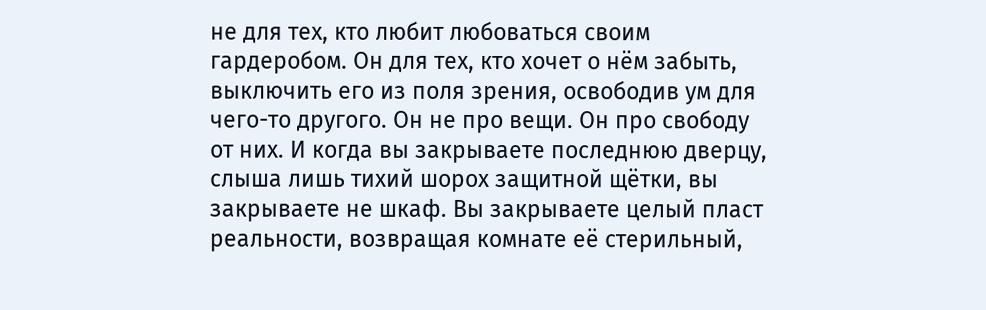не для тех, кто любит любоваться своим гардеробом. Он для тех, кто хочет о нём забыть, выключить его из поля зрения, освободив ум для чего-то другого. Он не про вещи. Он про свободу от них. И когда вы закрываете последнюю дверцу, слыша лишь тихий шорох защитной щётки, вы закрываете не шкаф. Вы закрываете целый пласт реальности, возвращая комнате её стерильный,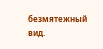безмятежный вид.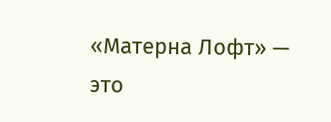«Матерна Лофт» — это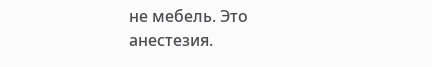не мебель. Это анестезия.